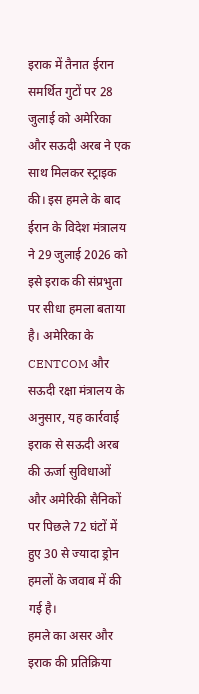इराक में तैनात ईरान समर्थित गुटों पर 28 जुलाई को अमेरिका और सऊदी अरब ने एक साथ मिलकर स्ट्राइक की। इस हमले के बाद ईरान के विदेश मंत्रालय ने 29 जुलाई 2026 को इसे इराक की संप्रभुता पर सीधा हमला बताया है। अमेरिका के CENTCOM और सऊदी रक्षा मंत्रालय के अनुसार, यह कार्रवाई इराक से सऊदी अरब की ऊर्जा सुविधाओं और अमेरिकी सैनिकों पर पिछले 72 घंटों में हुए 30 से ज्यादा ड्रोन हमलों के जवाब में की गई है।
हमले का असर और इराक की प्रतिक्रिया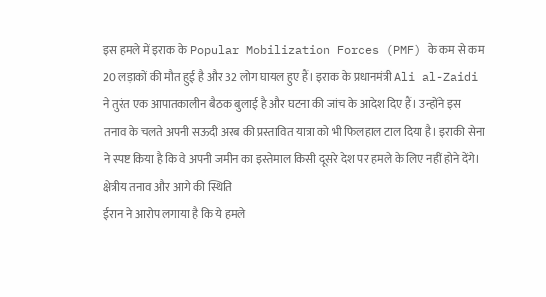इस हमले में इराक के Popular Mobilization Forces (PMF) के कम से कम 20 लड़ाकों की मौत हुई है और 32 लोग घायल हुए हैं। इराक के प्रधानमंत्री Ali al-Zaidi ने तुरंत एक आपातकालीन बैठक बुलाई है और घटना की जांच के आदेश दिए हैं। उन्होंने इस तनाव के चलते अपनी सऊदी अरब की प्रस्तावित यात्रा को भी फिलहाल टाल दिया है। इराकी सेना ने स्पष्ट किया है कि वे अपनी जमीन का इस्तेमाल किसी दूसरे देश पर हमले के लिए नहीं होने देंगे।
क्षेत्रीय तनाव और आगे की स्थिति
ईरान ने आरोप लगाया है कि ये हमले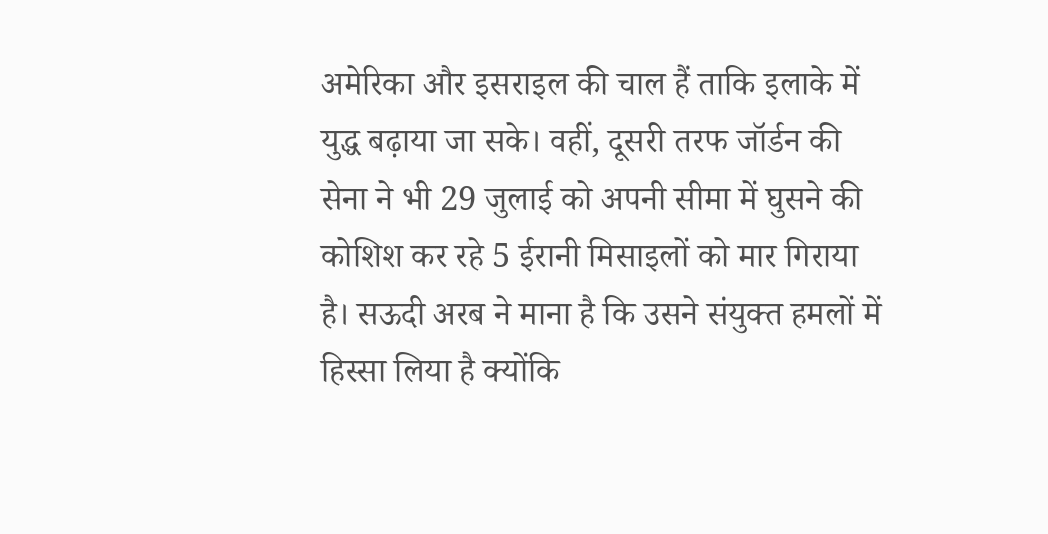अमेरिका और इसराइल की चाल हैं ताकि इलाके में युद्ध बढ़ाया जा सके। वहीं, दूसरी तरफ जॉर्डन की सेना ने भी 29 जुलाई को अपनी सीमा में घुसने की कोशिश कर रहे 5 ईरानी मिसाइलों को मार गिराया है। सऊदी अरब ने माना है कि उसने संयुक्त हमलों में हिस्सा लिया है क्योंकि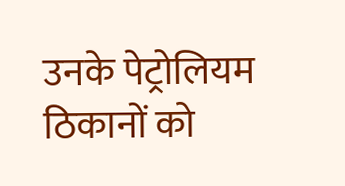उनके पेट्रोलियम ठिकानों को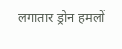लगातार ड्रोन हमलों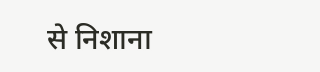से निशाना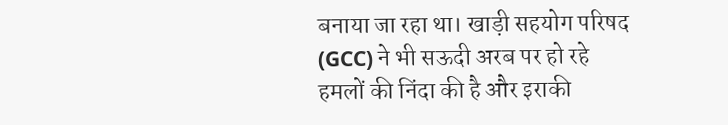बनाया जा रहा था। खाड़ी सहयोग परिषद (GCC) ने भी सऊदी अरब पर हो रहे हमलों की निंदा की है और इराकी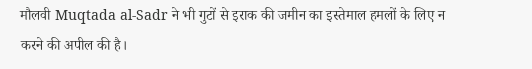मौलवी Muqtada al-Sadr ने भी गुटों से इराक की जमीन का इस्तेमाल हमलों के लिए न करने की अपील की है।